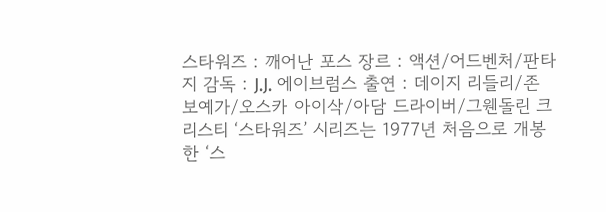스타워즈 : 깨어난 포스 장르 : 액션/어드벤처/판타지 감독 : J.J. 에이브럼스 출연 : 데이지 리들리/존 보예가/오스카 아이삭/아담 드라이버/그웬돌린 크리스티 ‘스타워즈’ 시리즈는 1977년 처음으로 개봉한 ‘스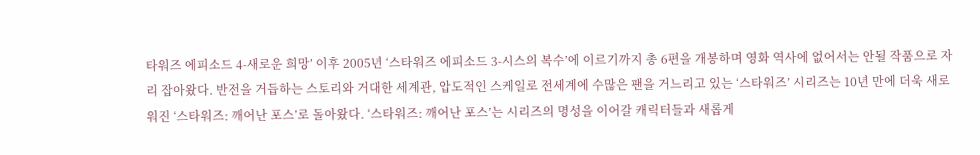타워즈 에피소드 4-새로운 희망’ 이후 2005년 ‘스타워즈 에피소드 3-시스의 복수’에 이르기까지 총 6편을 개봉하며 영화 역사에 없어서는 안될 작품으로 자리 잡아왔다. 반전을 거듭하는 스토리와 거대한 세계관, 압도적인 스케일로 전세계에 수많은 팬을 거느리고 있는 ‘스타워즈’ 시리즈는 10년 만에 더욱 새로워진 ‘스타워즈: 깨어난 포스’로 돌아왔다. ‘스타워즈: 깨어난 포스’는 시리즈의 명성을 이어갈 캐릭터들과 새롭게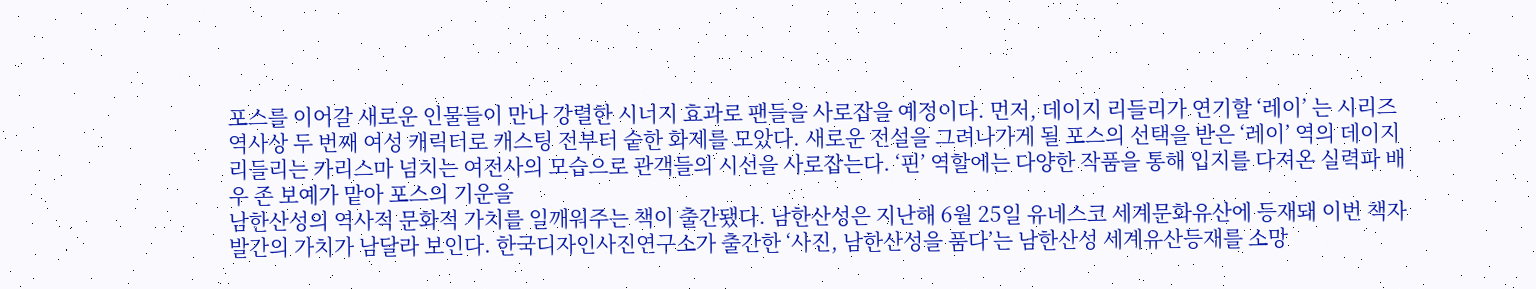포스를 이어갈 새로운 인물들이 만나 강렬한 시너지 효과로 팬들을 사로잡을 예정이다. 먼저, 데이지 리들리가 연기할 ‘레이’ 는 시리즈 역사상 두 번째 여성 캐릭터로 캐스팅 전부터 숱한 화제를 모았다. 새로운 전설을 그려나가게 될 포스의 선택을 받은 ‘레이’ 역의 데이지 리들리는 카리스마 넘치는 여전사의 모습으로 관객들의 시선을 사로잡는다. ‘핀’ 역할에는 다양한 작품을 통해 입지를 다져온 실력파 배우 존 보예가 맡아 포스의 기운을
남한산성의 역사적 문화적 가치를 일깨워주는 책이 출간됐다. 남한산성은 지난해 6월 25일 유네스코 세계문화유산에 등재돼 이번 책자발간의 가치가 남달라 보인다. 한국디자인사진연구소가 출간한 ‘사진, 남한산성을 품다’는 남한산성 세계유산등재를 소망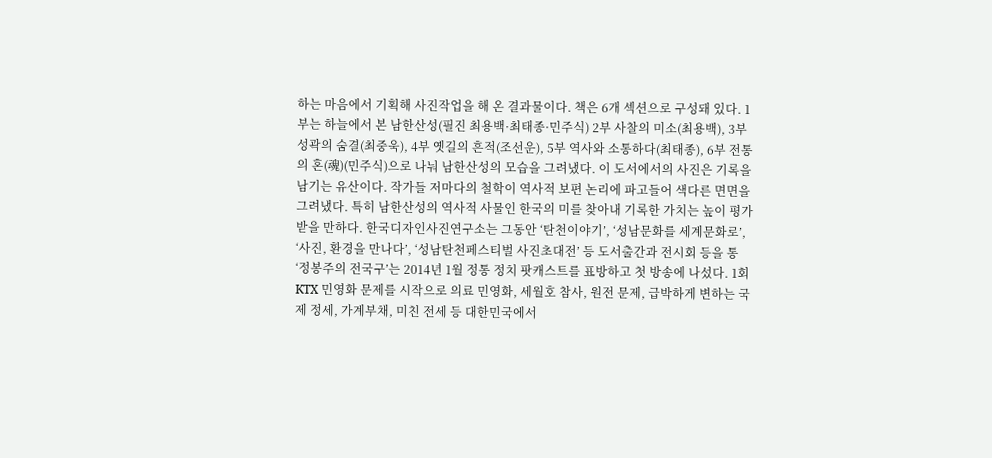하는 마음에서 기획해 사진작업을 해 온 결과물이다. 책은 6개 섹션으로 구성돼 있다. 1부는 하늘에서 본 남한산성(필진 최용백·최태종·민주식) 2부 사찰의 미소(최용백), 3부 성곽의 숨결(최중욱), 4부 옛길의 흔적(조선운), 5부 역사와 소통하다(최태종), 6부 전통의 혼(魂)(민주식)으로 나눠 남한산성의 모습을 그려냈다. 이 도서에서의 사진은 기록을 남기는 유산이다. 작가들 저마다의 철학이 역사적 보편 논리에 파고들어 색다른 면면을 그려냈다. 특히 남한산성의 역사적 사물인 한국의 미를 찾아내 기록한 가치는 높이 평가받을 만하다. 한국디자인사진연구소는 그동안 ‘탄천이야기’, ‘성남문화를 세계문화로’, ‘사진, 환경을 만나다’, ‘성남탄천페스티벌 사진초대전’ 등 도서출간과 전시회 등을 통
‘정봉주의 전국구’는 2014년 1월 정통 정치 팟캐스트를 표방하고 첫 방송에 나섰다. 1회 KTX 민영화 문제를 시작으로 의료 민영화, 세월호 참사, 원전 문제, 급박하게 변하는 국제 정세, 가계부채, 미친 전세 등 대한민국에서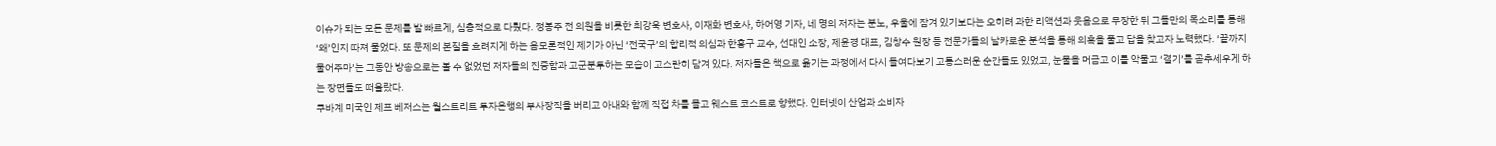이슈가 되는 모든 문제를 발 빠르게, 심층적으로 다뤘다. 정봉주 전 의원을 비롯한 최강욱 변호사, 이재화 변호사, 하어영 기자, 네 명의 저자는 분노, 우울에 잠겨 있기보다는 오히려 과한 리액션과 웃음으로 무장한 뒤 그들만의 목소리를 통해 ‘왜’인지 따져 물었다. 또 문제의 본질을 흐려지게 하는 음모론적인 제기가 아닌 ‘전국구’의 합리적 의심과 한홍구 교수, 선대인 소장, 제윤경 대표, 김창수 원장 등 전문가들의 날카로운 분석을 통해 의혹을 풀고 답을 찾고자 노력했다. ‘끝까지 물어주마’는 그동안 방송으로는 볼 수 없었던 저자들의 진중함과 고군분투하는 모습이 고스란히 담겨 있다. 저자들은 책으로 옮기는 과정에서 다시 들여다보기 고통스러운 순간들도 있었고, 눈물을 머금고 이를 악물고 ‘결기’를 곧추세우게 하는 장면들도 떠올랐다.
쿠바계 미국인 제프 베저스는 월스트리트 투자은행의 부사장직을 버리고 아내와 함께 직접 차를 몰고 웨스트 코스트로 향했다. 인터넷이 산업과 소비자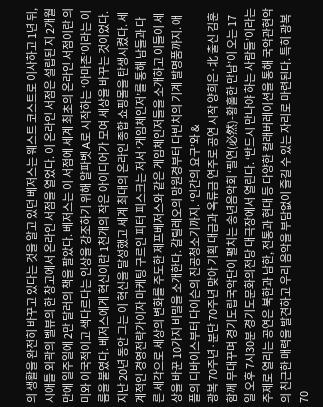의 생활을 완전히 바꾸고 있다는 것을 알고 있던 베저스는 웨스트 코스트로 이사하고 1년 뒤, 시애틀 외곽의 벨뷰의 한 창고에서 온라인 서점을 열었다. 이 온라인 서점은 설립된 지 2개월 만에 일주일에 2만 달러의 책을 팔았다. 베저스는 이 서점에 세계 최초의 온라인 서점이란 의미와 이국적이고 색다르다는 인상을 강조하기 위해 알파벳 A로 시작하는 ‘아마존’이라는 이름을 붙였다. 베저스에게 혁신이란 1천개의 작은 아이디어가 모여 세상을 바꾸는 것이었다. 지난 20년 동안 그는 이 혁신을 달성했고 세계 최대의 온라인 종합 쇼핑몰을 탄생시켰다. 세계적인 경영전략가이자 마케팅 구르인 피터 피스크는 저서 ‘게임체인저’를 통해 남들과 다른 세각으로 세상의 변화를 주도한 제프베저스와 같은 게임체인저들을 소개하고 이들이 세상을 바꾼 10가지 비밀을 소개한다. 갈릴레오의 망원경부터 다빈치의 기계 발명품까지. 애플의 디바이스부터 다이슨의 진공청소기까지. ‘인간의 요구’와 &
광복 70주년·분단 70주년 맞아 기획 대금과 옥류금 연주로 공연 시작 양희은·北 출신 김훈 함께 무대꾸며 경기도립국악단이 펼치는 송년음악회 ‘필연(必然)-황홀한 만남’이 오는 17일 오후 7시30분 경기도문화의전당 대극장에서 열린다. ‘반드시 만나야 하는 사람들’이라는 주제로 열리는 공연은 북한과 남한, 전통과 현대 등 다양한 컬래버레이션을 통해 국악관현악의 친근한 매력을 발견하고 우리 음악을 부담없이 즐길 수 있는 자리로 마련된다. 특히 광복 70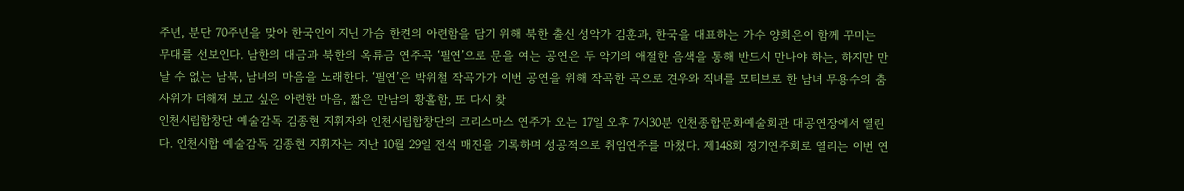주년, 분단 70주년을 맞아 한국인이 지닌 가슴 한켠의 아련함을 담기 위해 북한 출신 성악가 김훈과, 한국을 대표하는 가수 양희은이 함께 꾸미는 무대를 선보인다. 남한의 대금과 북한의 옥류금 연주곡 ‘필연’으로 문을 여는 공연은 두 악기의 애절한 음색을 통해 반드시 만나야 하는, 하지만 만날 수 없는 남북, 남녀의 마음을 노래한다. ‘필연’은 박위철 작곡가가 이번 공연을 위해 작곡한 곡으로 견우와 직녀를 모티브로 한 남녀 무용수의 춤사위가 더해져 보고 싶은 아련한 마음, 짧은 만남의 황홀함, 또 다시 찾
인천시립합창단 예술감독 김종현 지휘자와 인천시립합창단의 크리스마스 연주가 오는 17일 오후 7시30분 인천종합문화예술회관 대공연장에서 열린다. 인천시합 예술감독 김종현 지휘자는 지난 10월 29일 전석 매진을 기록하며 성공적으로 취임연주를 마쳤다. 제148회 정기연주회로 열리는 이번 연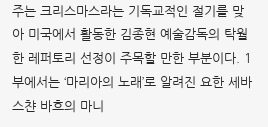주는 크리스마스라는 기독교적인 절기를 맞아 미국에서 활동한 김종현 예술감독의 탁월한 레퍼토리 선정이 주목할 만한 부분이다. 1부에서는 ‘마리아의 노래’로 알려진 요한 세바스챤 바흐의 마니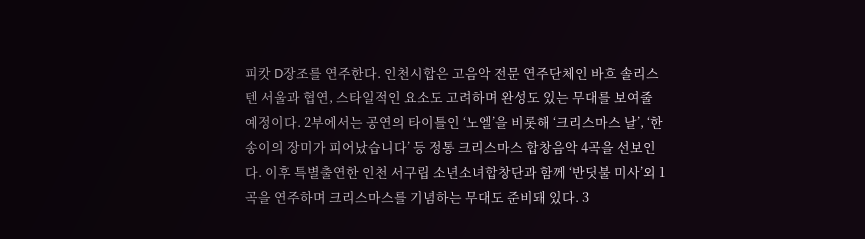피캇 D장조를 연주한다. 인천시합은 고음악 전문 연주단체인 바흐 솔리스텐 서울과 협연, 스타일적인 요소도 고려하며 완성도 있는 무대를 보여줄 예정이다. 2부에서는 공연의 타이틀인 ‘노엘’을 비롯해 ‘크리스마스 날’, ‘한 송이의 장미가 피어났습니다’ 등 정통 크리스마스 합창음악 4곡을 선보인다. 이후 특별출연한 인천 서구립 소년소녀합창단과 함께 ‘반딧불 미사’외 1곡을 연주하며 크리스마스를 기념하는 무대도 준비돼 있다. 3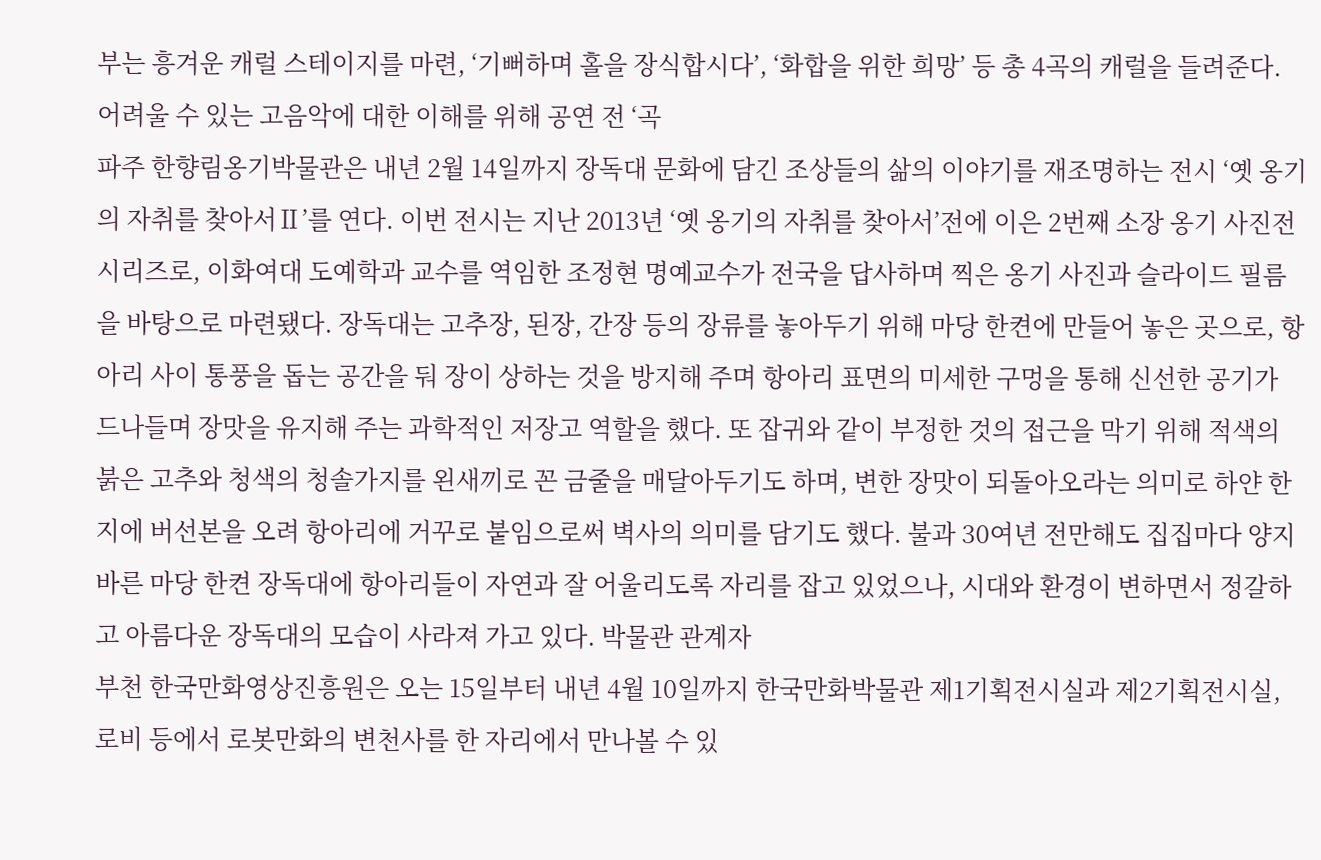부는 흥겨운 캐럴 스테이지를 마련, ‘기뻐하며 홀을 장식합시다’, ‘화합을 위한 희망’ 등 총 4곡의 캐럴을 들려준다. 어려울 수 있는 고음악에 대한 이해를 위해 공연 전 ‘곡
파주 한향림옹기박물관은 내년 2월 14일까지 장독대 문화에 담긴 조상들의 삶의 이야기를 재조명하는 전시 ‘옛 옹기의 자취를 찾아서Ⅱ’를 연다. 이번 전시는 지난 2013년 ‘옛 옹기의 자취를 찾아서’전에 이은 2번째 소장 옹기 사진전 시리즈로, 이화여대 도예학과 교수를 역임한 조정현 명예교수가 전국을 답사하며 찍은 옹기 사진과 슬라이드 필름을 바탕으로 마련됐다. 장독대는 고추장, 된장, 간장 등의 장류를 놓아두기 위해 마당 한켠에 만들어 놓은 곳으로, 항아리 사이 통풍을 돕는 공간을 둬 장이 상하는 것을 방지해 주며 항아리 표면의 미세한 구멍을 통해 신선한 공기가 드나들며 장맛을 유지해 주는 과학적인 저장고 역할을 했다. 또 잡귀와 같이 부정한 것의 접근을 막기 위해 적색의 붉은 고추와 청색의 청솔가지를 왼새끼로 꼰 금줄을 매달아두기도 하며, 변한 장맛이 되돌아오라는 의미로 하얀 한지에 버선본을 오려 항아리에 거꾸로 붙임으로써 벽사의 의미를 담기도 했다. 불과 30여년 전만해도 집집마다 양지바른 마당 한켠 장독대에 항아리들이 자연과 잘 어울리도록 자리를 잡고 있었으나, 시대와 환경이 변하면서 정갈하고 아름다운 장독대의 모습이 사라져 가고 있다. 박물관 관계자
부천 한국만화영상진흥원은 오는 15일부터 내년 4월 10일까지 한국만화박물관 제1기획전시실과 제2기획전시실, 로비 등에서 로봇만화의 변천사를 한 자리에서 만나볼 수 있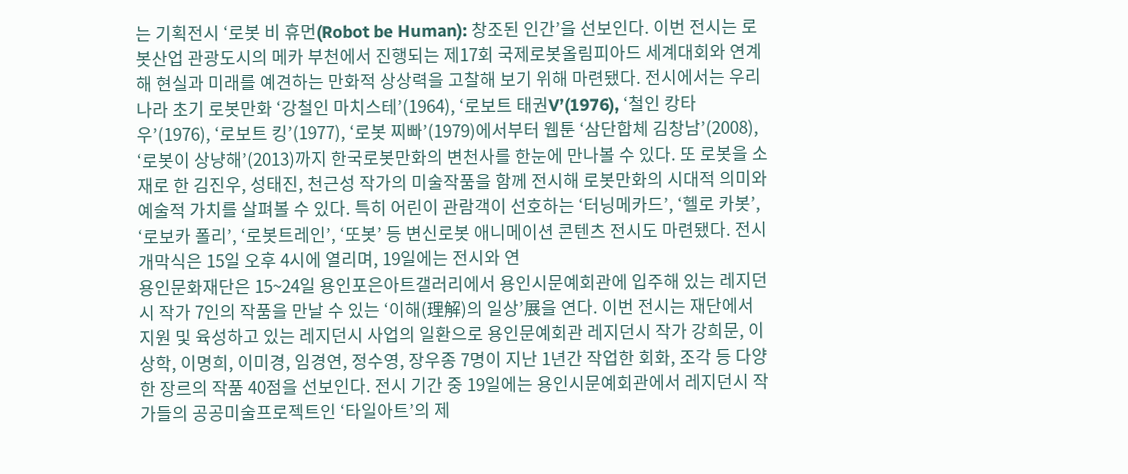는 기획전시 ‘로봇 비 휴먼(Robot be Human): 창조된 인간’을 선보인다. 이번 전시는 로봇산업 관광도시의 메카 부천에서 진행되는 제17회 국제로봇올림피아드 세계대회와 연계해 현실과 미래를 예견하는 만화적 상상력을 고찰해 보기 위해 마련됐다. 전시에서는 우리나라 초기 로봇만화 ‘강철인 마치스테’(1964), ‘로보트 태권V’(1976), ‘철인 캉타우’(1976), ‘로보트 킹’(1977), ‘로봇 찌빠’(1979)에서부터 웹툰 ‘삼단합체 김창남’(2008), ‘로봇이 상냥해’(2013)까지 한국로봇만화의 변천사를 한눈에 만나볼 수 있다. 또 로봇을 소재로 한 김진우, 성태진, 천근성 작가의 미술작품을 함께 전시해 로봇만화의 시대적 의미와 예술적 가치를 살펴볼 수 있다. 특히 어린이 관람객이 선호하는 ‘터닝메카드’, ‘헬로 카봇’, ‘로보카 폴리’, ‘로봇트레인’, ‘또봇’ 등 변신로봇 애니메이션 콘텐츠 전시도 마련됐다. 전시 개막식은 15일 오후 4시에 열리며, 19일에는 전시와 연
용인문화재단은 15~24일 용인포은아트갤러리에서 용인시문예회관에 입주해 있는 레지던시 작가 7인의 작품을 만날 수 있는 ‘이해(理解)의 일상’展을 연다. 이번 전시는 재단에서 지원 및 육성하고 있는 레지던시 사업의 일환으로 용인문예회관 레지던시 작가 강희문, 이상학, 이명희, 이미경, 임경연, 정수영, 장우종 7명이 지난 1년간 작업한 회화, 조각 등 다양한 장르의 작품 40점을 선보인다. 전시 기간 중 19일에는 용인시문예회관에서 레지던시 작가들의 공공미술프로젝트인 ‘타일아트’의 제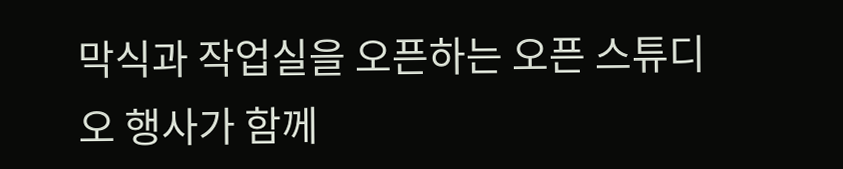막식과 작업실을 오픈하는 오픈 스튜디오 행사가 함께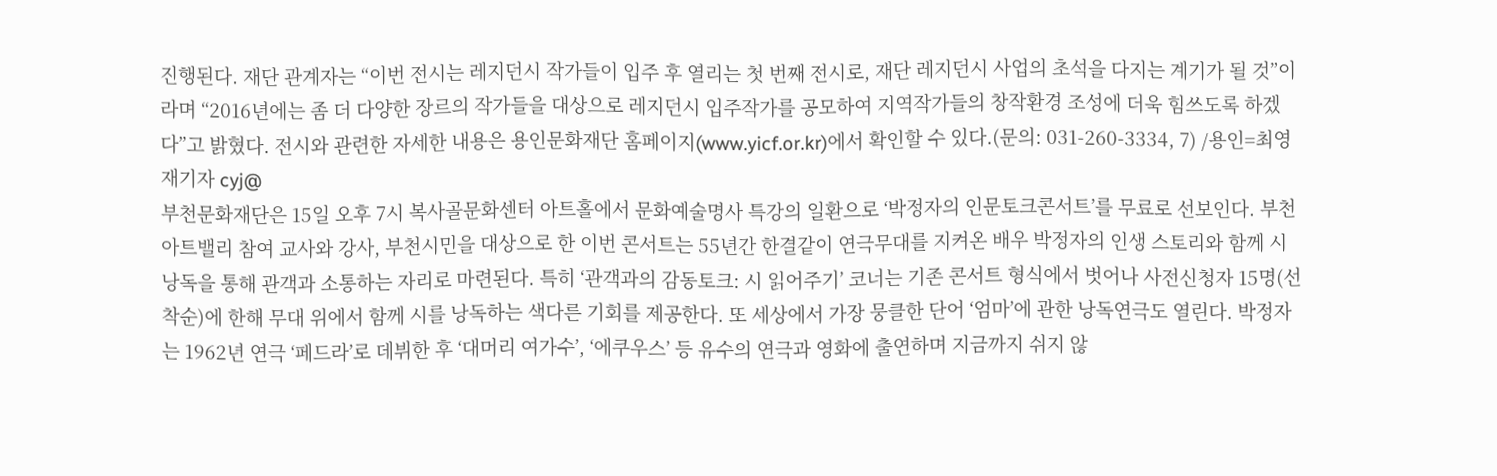진행된다. 재단 관계자는 “이번 전시는 레지던시 작가들이 입주 후 열리는 첫 번째 전시로, 재단 레지던시 사업의 초석을 다지는 계기가 될 것”이라며 “2016년에는 좀 더 다양한 장르의 작가들을 대상으로 레지던시 입주작가를 공모하여 지역작가들의 창작환경 조성에 더욱 힘쓰도록 하겠다”고 밝혔다. 전시와 관련한 자세한 내용은 용인문화재단 홈페이지(www.yicf.or.kr)에서 확인할 수 있다.(문의: 031-260-3334, 7) /용인=최영재기자 cyj@
부천문화재단은 15일 오후 7시 복사골문화센터 아트홀에서 문화예술명사 특강의 일환으로 ‘박정자의 인문토크콘서트’를 무료로 선보인다. 부천아트밸리 참여 교사와 강사, 부천시민을 대상으로 한 이번 콘서트는 55년간 한결같이 연극무대를 지켜온 배우 박정자의 인생 스토리와 함께 시 낭독을 통해 관객과 소통하는 자리로 마련된다. 특히 ‘관객과의 감동토크: 시 읽어주기’ 코너는 기존 콘서트 형식에서 벗어나 사전신청자 15명(선착순)에 한해 무대 위에서 함께 시를 낭독하는 색다른 기회를 제공한다. 또 세상에서 가장 뭉클한 단어 ‘엄마’에 관한 낭독연극도 열린다. 박정자는 1962년 연극 ‘페드라’로 데뷔한 후 ‘대머리 여가수’, ‘에쿠우스’ 등 유수의 연극과 영화에 출연하며 지금까지 쉬지 않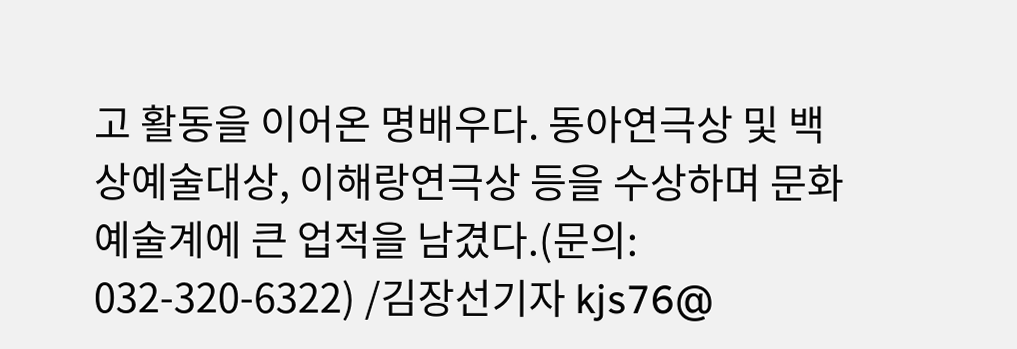고 활동을 이어온 명배우다. 동아연극상 및 백상예술대상, 이해랑연극상 등을 수상하며 문화예술계에 큰 업적을 남겼다.(문의: 032-320-6322) /김장선기자 kjs76@